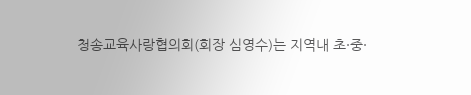청송교육사랑협의회(회장 심영수)는 지역내 초·중·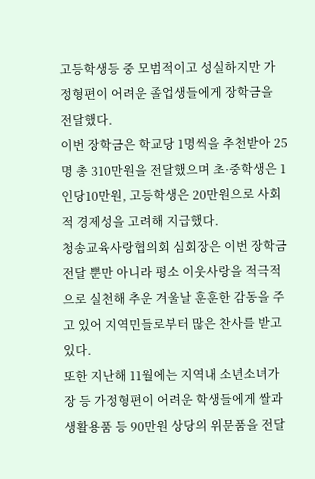고등학생등 중 모범적이고 성실하지만 가정형편이 어려운 졸업생들에게 장학금을 전달했다.
이번 장학금은 학교당 1명씩을 추천받아 25명 총 310만원을 전달했으며 초·중학생은 1인당10만원, 고등학생은 20만원으로 사회적 경제성을 고려해 지급했다.
청송교육사랑협의회 심회장은 이번 장학금 전달 뿐만 아니라 평소 이웃사랑을 적극적으로 실천해 추운 겨울날 훈훈한 감동을 주고 있어 지역민들로부터 많은 찬사를 받고 있다.
또한 지난해 11월에는 지역내 소년소녀가장 등 가정형편이 어려운 학생들에게 쌀과 생활용품 등 90만원 상당의 위문품을 전달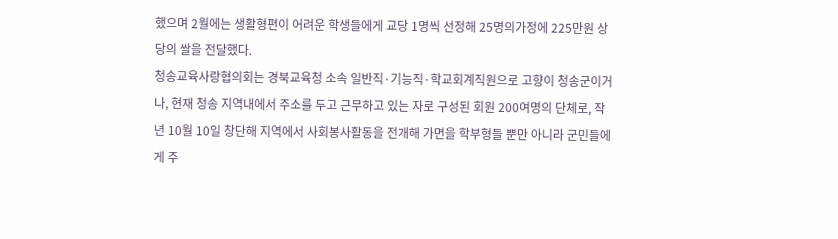했으며 2월에는 생활형편이 어려운 학생들에게 교당 1명씩 선정해 25명의가정에 225만원 상당의 쌀을 전달했다.
청송교육사랑협의회는 경북교육청 소속 일반직·기능직·학교회계직원으로 고향이 청송군이거나, 현재 청송 지역내에서 주소를 두고 근무하고 있는 자로 구성된 회원 200여명의 단체로, 작년 10월 10일 창단해 지역에서 사회봉사활동을 전개해 가면을 학부형들 뿐만 아니라 군민들에게 주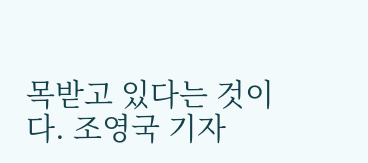목받고 있다는 것이다. 조영국 기자